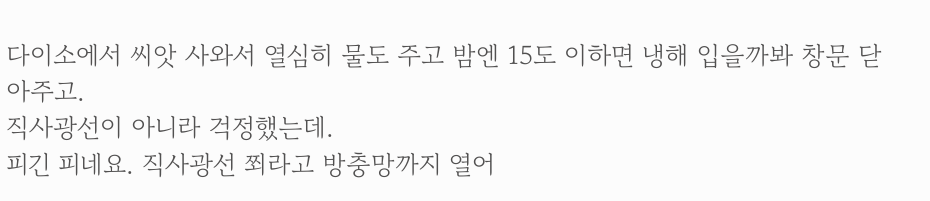다이소에서 씨앗 사와서 열심히 물도 주고 밤엔 15도 이하면 냉해 입을까봐 창문 닫아주고.
직사광선이 아니라 걱정했는데.
피긴 피네요. 직사광선 쬐라고 방충망까지 열어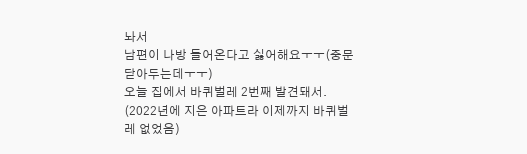놔서
남편이 나방 들어온다고 싫어해요ㅜㅜ(중문 닫아두는데ㅜㅜ)
오늘 집에서 바퀴벌레 2번째 발견돼서. (2022년에 지은 아파트라 이제까지 바퀴벌레 없었음)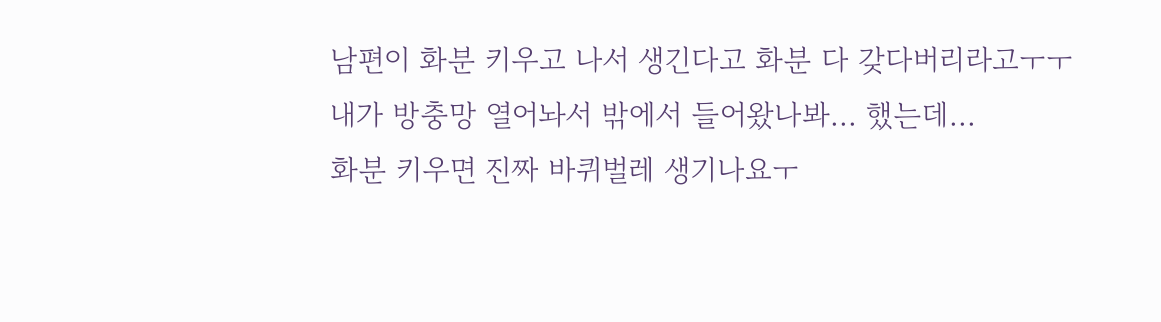남편이 화분 키우고 나서 생긴다고 화분 다 갖다버리라고ㅜㅜ
내가 방충망 열어놔서 밖에서 들어왔나봐... 했는데...
화분 키우면 진짜 바퀴벌레 생기나요ㅜ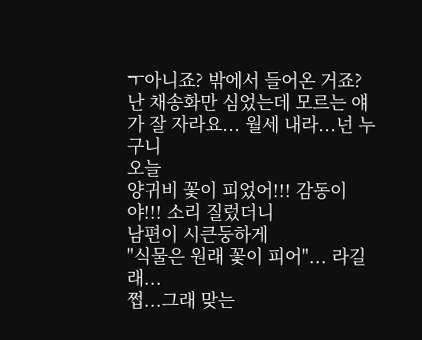ㅜ아니죠? 밖에서 들어온 거죠?
난 채송화만 심었는데 모르는 얘가 잘 자라요... 월세 내라...넌 누구니
오늘
양귀비 꽃이 피었어!!! 감동이야!!! 소리 질렀더니
남편이 시큰둥하게
"식물은 원래 꽃이 피어"... 라길래...
쩝...그래 맞는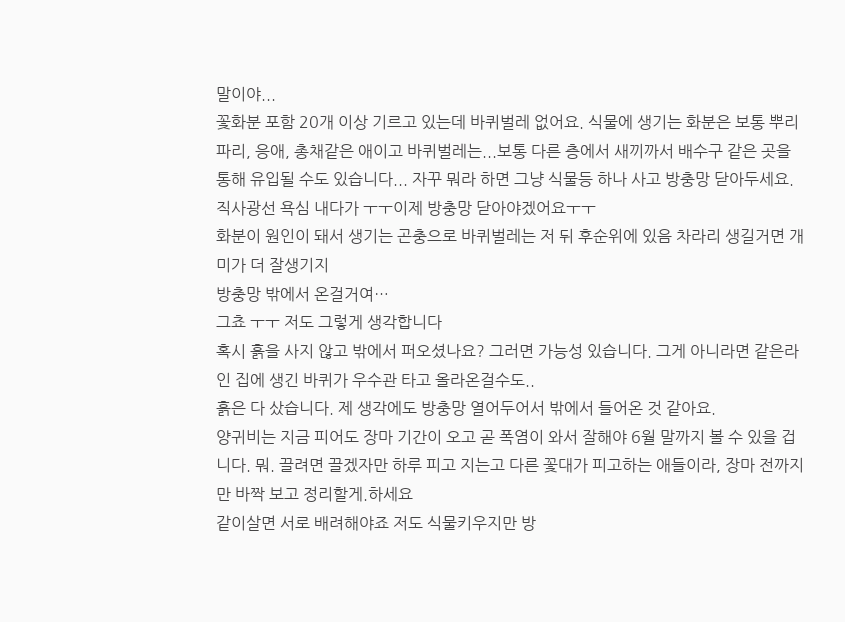말이야...
꽃화분 포함 20개 이상 기르고 있는데 바퀴벌레 없어요. 식물에 생기는 화분은 보통 뿌리 파리, 응애, 총채같은 애이고 바퀴벌레는...보통 다른 층에서 새끼까서 배수구 같은 곳을 통해 유입될 수도 있습니다... 자꾸 뭐라 하면 그냥 식물등 하나 사고 방충망 닫아두세요.
직사광선 욕심 내다가 ㅜㅜ이제 방충망 닫아야겠어요ㅜㅜ
화분이 원인이 돼서 생기는 곤충으로 바퀴벌레는 저 뒤 후순위에 있음 차라리 생길거면 개미가 더 잘생기지
방충망 밖에서 온걸거여…
그쵸 ㅜㅜ 저도 그렇게 생각합니다
혹시 흙을 사지 않고 밖에서 퍼오셨나요? 그러면 가능성 있습니다. 그게 아니라면 같은라인 집에 생긴 바퀴가 우수관 타고 올라온걸수도..
흙은 다 샀습니다. 제 생각에도 방충망 열어두어서 밖에서 들어온 것 같아요.
양귀비는 지금 피어도 장마 기간이 오고 곧 폭염이 와서 잘해야 6월 말까지 볼 수 있을 겁니다. 뭐. 끌려면 끌겠자만 하루 피고 지는고 다른 꽃대가 피고하는 애들이라, 장마 전까지만 바짝 보고 정리할게.하세요
같이살면 서로 배려해야죠 저도 식물키우지만 방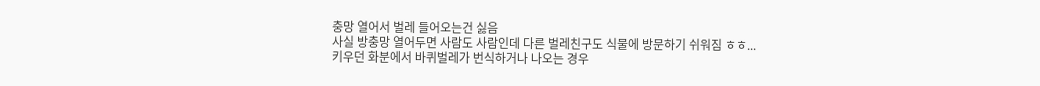충망 열어서 벌레 들어오는건 싫음
사실 방충망 열어두면 사람도 사람인데 다른 벌레친구도 식물에 방문하기 쉬워짐 ㅎㅎ...
키우던 화분에서 바퀴벌레가 번식하거나 나오는 경우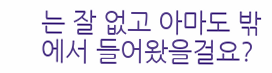는 잘 없고 아마도 밖에서 들어왔을걸요?